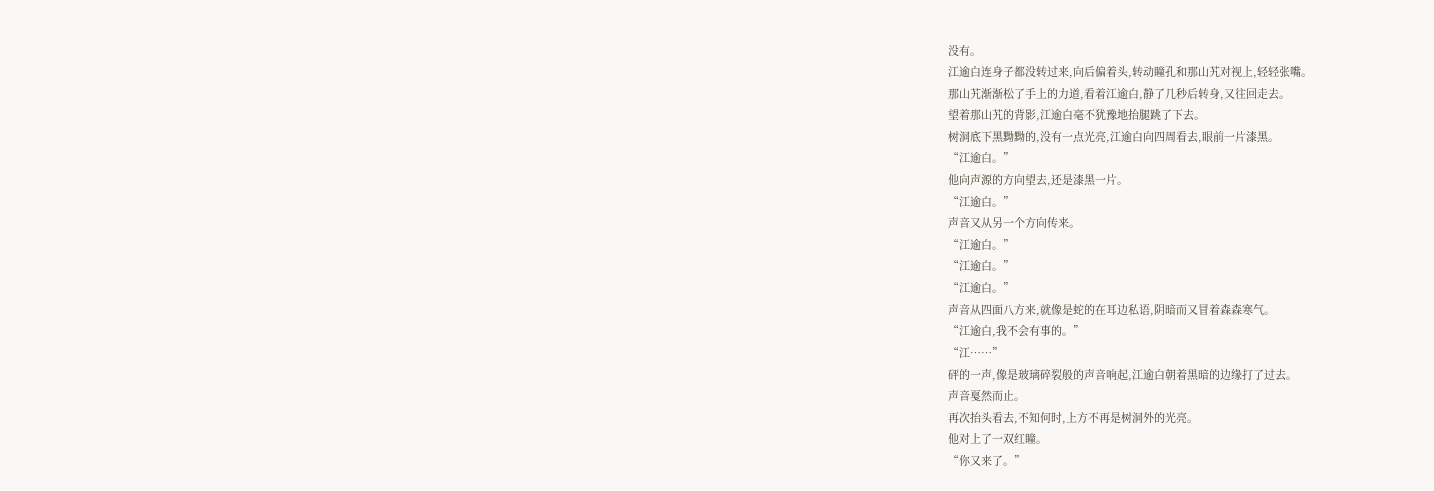没有。
江逾白连身子都没转过来,向后偏着头,转动瞳孔和那山艽对视上,轻轻张嘴。
那山艽渐渐松了手上的力道,看着江逾白,静了几秒后转身,又往回走去。
望着那山艽的背影,江逾白毫不犹豫地抬腿跳了下去。
树洞底下黑黝黝的,没有一点光亮,江逾白向四周看去,眼前一片漆黑。
“江逾白。”
他向声源的方向望去,还是漆黑一片。
“江逾白。”
声音又从另一个方向传来。
“江逾白。”
“江逾白。”
“江逾白。”
声音从四面八方来,就像是蛇的在耳边私语,阴暗而又冒着森森寒气。
“江逾白,我不会有事的。”
“江……”
砰的一声,像是玻璃碎裂般的声音响起,江逾白朝着黑暗的边缘打了过去。
声音戛然而止。
再次抬头看去,不知何时,上方不再是树洞外的光亮。
他对上了一双红瞳。
“你又来了。”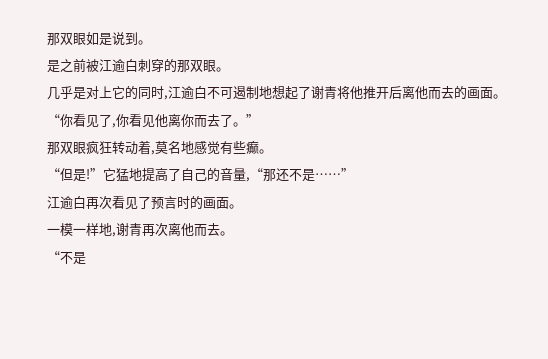那双眼如是说到。
是之前被江逾白刺穿的那双眼。
几乎是对上它的同时,江逾白不可遏制地想起了谢青将他推开后离他而去的画面。
“你看见了,你看见他离你而去了。”
那双眼疯狂转动着,莫名地感觉有些癫。
“但是!”它猛地提高了自己的音量,“那还不是……”
江逾白再次看见了预言时的画面。
一模一样地,谢青再次离他而去。
“不是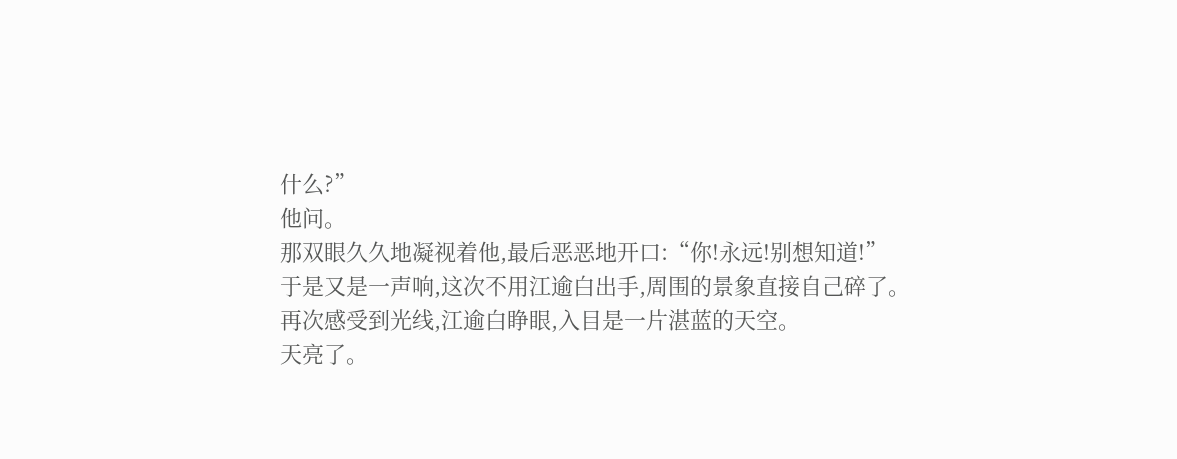什么?”
他问。
那双眼久久地凝视着他,最后恶恶地开口:“你!永远!别想知道!”
于是又是一声响,这次不用江逾白出手,周围的景象直接自己碎了。
再次感受到光线,江逾白睁眼,入目是一片湛蓝的天空。
天亮了。